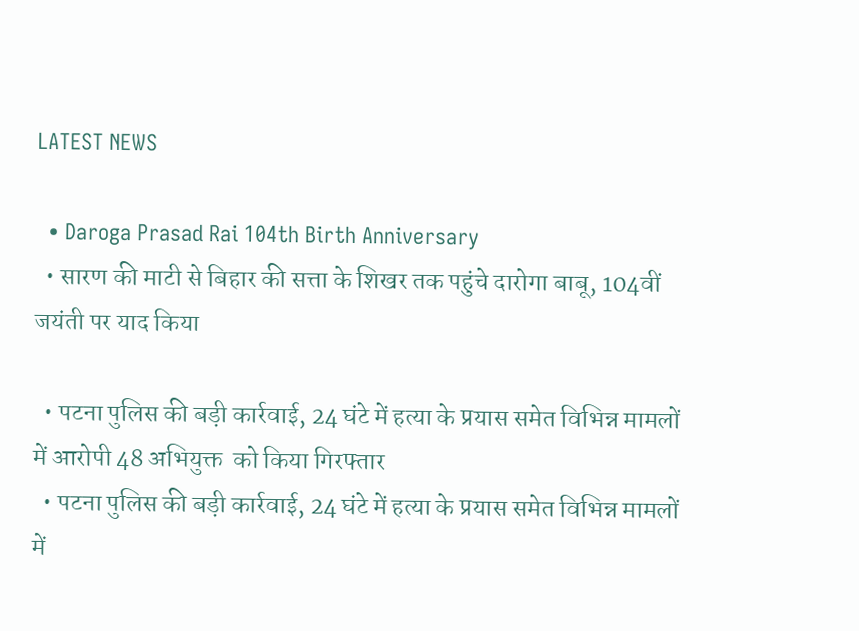LATEST NEWS

  • Daroga Prasad Rai 104th Birth Anniversary
  • सारण की माटी से बिहार की सत्ता के शिखर तक पहुंचे दारोगा बाबू, 104वीं जयंती पर याद किया

  • पटना पुलिस की बड़ी कार्रवाई, 24 घंटे में हत्या के प्रयास समेत विभिन्न मामलों में आरोपी 48 अभियुक्त  को किया गिरफ्तार
  • पटना पुलिस की बड़ी कार्रवाई, 24 घंटे में हत्या के प्रयास समेत विभिन्न मामलों में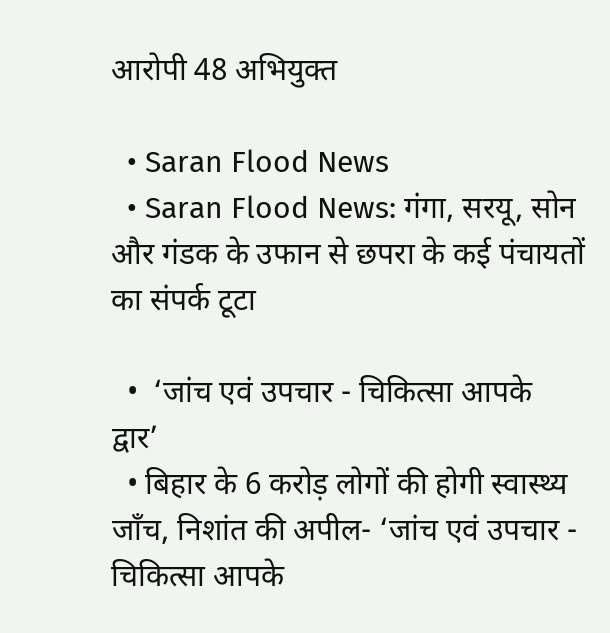आरोपी 48 अभियुक्त

  • Saran Flood News
  • Saran Flood News: गंगा, सरयू, सोन और गंडक के उफान से छपरा के कई पंचायतों का संपर्क टूटा

  •  ‘जांच एवं उपचार - चिकित्सा आपके द्वार’
  • बिहार के 6 करोड़ लोगों की होगी स्वास्थ्य जाँच, निशांत की अपील- ‘जांच एवं उपचार - चिकित्सा आपके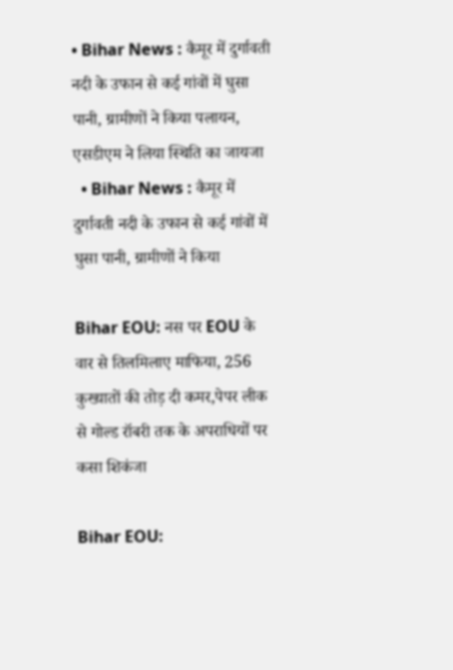• Bihar News : कैमूर में दुर्गावती नदी के उफान से कई गांवों में घुसा पानी, ग्रामीणों ने किया पलायन, एसडीएम ने लिया स्थिति का जायजा
  • Bihar News : कैमूर में दुर्गावती नदी के उफान से कई गांवों में घुसा पानी, ग्रामीणों ने किया

Bihar EOU: नस पर EOU के वार से तिलमिलाए माफिया, 256 कुख्यातों की तोड़ दी कमर,पेपर लीक से गोल्ड रॉबरी तक के अपराधियों पर कसा शिकंजा

Bihar EOU: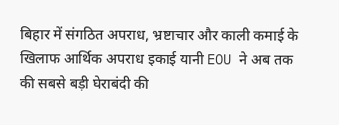बिहार में संगठित अपराध, भ्रष्टाचार और काली कमाई के खिलाफ आर्थिक अपराध इकाई यानी EOU ने अब तक की सबसे बड़ी घेराबंदी की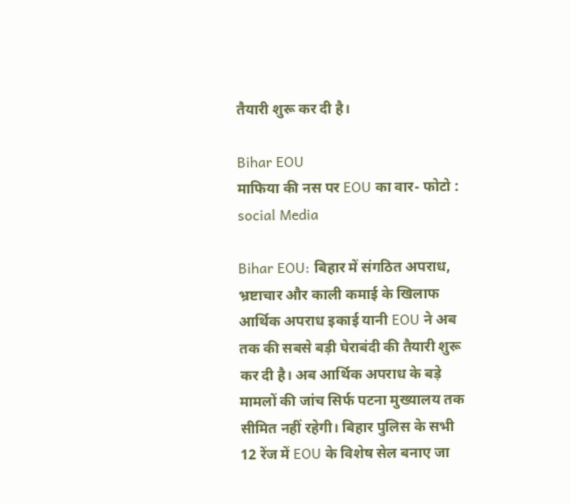तैयारी शुरू कर दी है।

Bihar EOU
माफिया की नस पर EOU का वार- फोटो : social Media

Bihar EOU: बिहार में संगठित अपराध, भ्रष्टाचार और काली कमाई के खिलाफ आर्थिक अपराध इकाई यानी EOU ने अब तक की सबसे बड़ी घेराबंदी की तैयारी शुरू कर दी है। अब आर्थिक अपराध के बड़े मामलों की जांच सिर्फ पटना मुख्यालय तक सीमित नहीं रहेगी। बिहार पुलिस के सभी 12 रेंज में EOU के विशेष सेल बनाए जा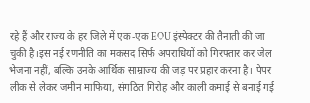रहे हैं और राज्य के हर जिले में एक-एक EOU इंस्पेक्टर की तैनाती की जा चुकी है।इस नई रणनीति का मकसद सिर्फ अपराधियों को गिरफ्तार कर जेल भेजना नहीं, बल्कि उनके आर्थिक साम्राज्य की जड़ पर प्रहार करना है। पेपर लीक से लेकर जमीन माफिया, संगठित गिरोह और काली कमाई से बनाई गई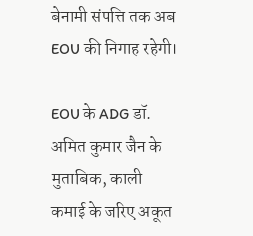बेनामी संपत्ति तक अब EOU की निगाह रहेगी।

EOU के ADG डॉ. अमित कुमार जैन के मुताबिक, काली कमाई के जरिए अकूत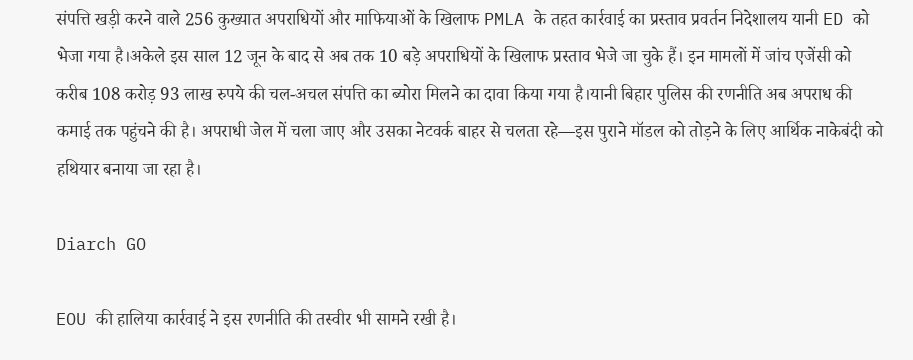संपत्ति खड़ी करने वाले 256 कुख्यात अपराधियों और माफियाओं के खिलाफ PMLA के तहत कार्रवाई का प्रस्ताव प्रवर्तन निदेशालय यानी ED को भेजा गया है।अकेले इस साल 12 जून के बाद से अब तक 10 बड़े अपराधियों के खिलाफ प्रस्ताव भेजे जा चुके हैं। इन मामलों में जांच एजेंसी को करीब 108 करोड़ 93 लाख रुपये की चल-अचल संपत्ति का ब्योरा मिलने का दावा किया गया है।यानी बिहार पुलिस की रणनीति अब अपराध की कमाई तक पहुंचने की है। अपराधी जेल में चला जाए और उसका नेटवर्क बाहर से चलता रहे—इस पुराने मॉडल को तोड़ने के लिए आर्थिक नाकेबंदी को हथियार बनाया जा रहा है।

Diarch GO

EOU की हालिया कार्रवाई ने इस रणनीति की तस्वीर भी सामने रखी है।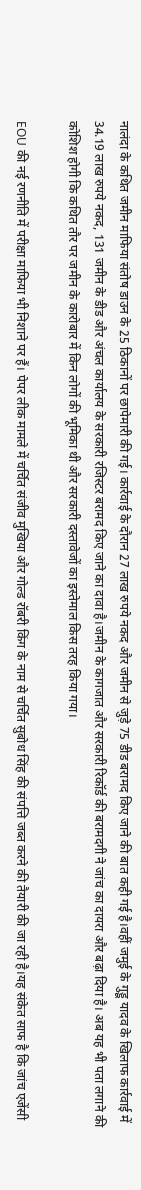नालंदा के कथित जमीन माफिया संतोष डाउन के 25 ठिकानों पर छापेमारी की गई। कार्रवाई के दौरान 27 लाख रुपये नकद और जमीन से जुड़े 75 डीड बरामद किए जाने की बात कही गई है।वहीं जमुई के गुड्डू यादव के खिलाफ कार्रवाई में 34.19 लाख रुपये नकद, 131 जमीन के डीड और अंचल कार्यालय के सरकारी रजिस्टर बरामद किए जाने का दावा है।जमीन के कागजात और सरकारी रिकॉर्ड की बरामदगी ने जांच का दायरा और बढ़ा दिया है। अब यह भी पता लगाने की कोशिश होगी कि कथित तौर पर जमीन के कारोबार में किन लोगों की भूमिका थी और सरकारी दस्तावेजों का इस्तेमाल किस तरह किया गया।

EOU की नई रणनीति में परीक्षा माफिया भी निशाने पर हैं। पेपर लीक मामले में चर्चित संजीव मुखिया और गोल्ड रॉबरी किंग के नाम से चर्चित सुबोध सिंह की संपत्ति जब्त करने की तैयारी की जा रही है।यह संकेत साफ है कि जांच एजेंसी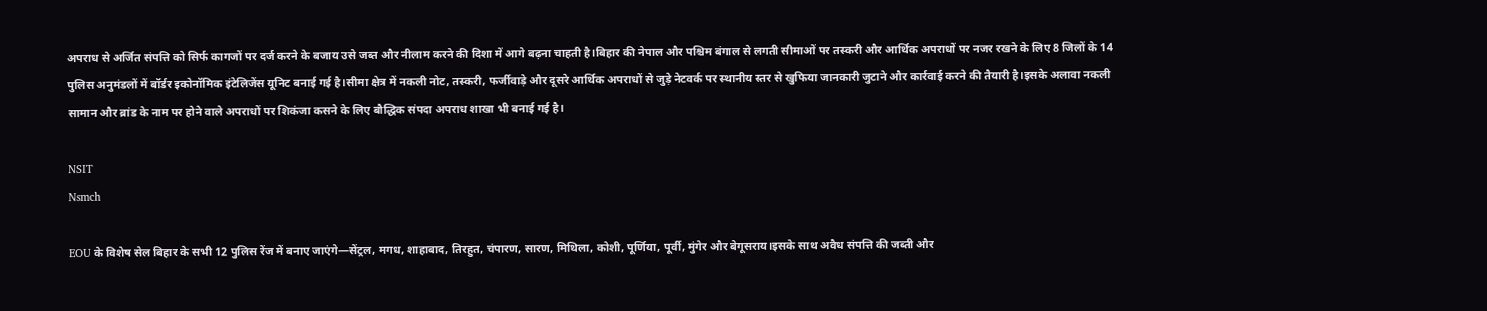अपराध से अर्जित संपत्ति को सिर्फ कागजों पर दर्ज करने के बजाय उसे जब्त और नीलाम करने की दिशा में आगे बढ़ना चाहती है।बिहार की नेपाल और पश्चिम बंगाल से लगती सीमाओं पर तस्करी और आर्थिक अपराधों पर नजर रखने के लिए 8 जिलों के 14 पुलिस अनुमंडलों में बॉर्डर इकोनॉमिक इंटेलिजेंस यूनिट बनाई गई है।सीमा क्षेत्र में नकली नोट, तस्करी, फर्जीवाड़े और दूसरे आर्थिक अपराधों से जुड़े नेटवर्क पर स्थानीय स्तर से खुफिया जानकारी जुटाने और कार्रवाई करने की तैयारी है।इसके अलावा नकली सामान और ब्रांड के नाम पर होने वाले अपराधों पर शिकंजा कसने के लिए बौद्धिक संपदा अपराध शाखा भी बनाई गई है।

NSIT
Nsmch

EOU के विशेष सेल बिहार के सभी 12 पुलिस रेंज में बनाए जाएंगे—सेंट्रल, मगध, शाहाबाद, तिरहुत, चंपारण, सारण, मिथिला, कोशी, पूर्णिया, पूर्वी, मुंगेर और बेगूसराय।इसके साथ अवैध संपत्ति की जब्ती और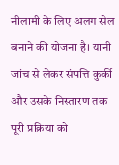नीलामी के लिए अलग सेल बनाने की योजना है। यानी जांच से लेकर संपत्ति कुर्की और उसके निस्तारण तक पूरी प्रक्रिया को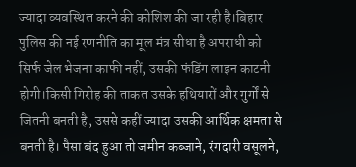ज्यादा व्यवस्थित करने की कोशिश की जा रही है।बिहार पुलिस की नई रणनीति का मूल मंत्र सीधा है अपराधी को सिर्फ जेल भेजना काफी नहीं, उसकी फंडिंग लाइन काटनी होगी।किसी गिरोह की ताकत उसके हथियारों और गुर्गों से जितनी बनती है, उससे कहीं ज्यादा उसकी आर्थिक क्षमता से बनती है। पैसा बंद हुआ तो जमीन कब्जाने, रंगदारी वसूलने,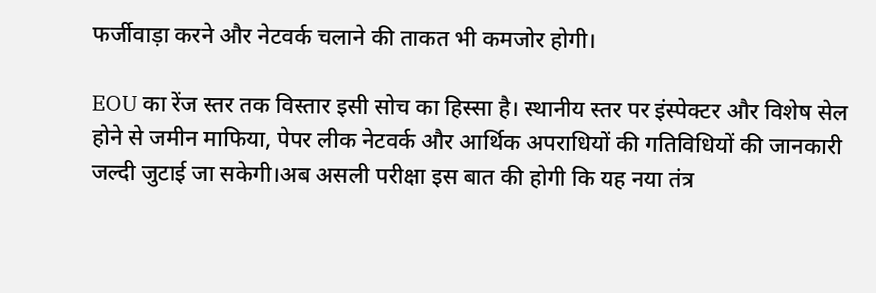फर्जीवाड़ा करने और नेटवर्क चलाने की ताकत भी कमजोर होगी।

EOU का रेंज स्तर तक विस्तार इसी सोच का हिस्सा है। स्थानीय स्तर पर इंस्पेक्टर और विशेष सेल होने से जमीन माफिया, पेपर लीक नेटवर्क और आर्थिक अपराधियों की गतिविधियों की जानकारी जल्दी जुटाई जा सकेगी।अब असली परीक्षा इस बात की होगी कि यह नया तंत्र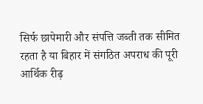सिर्फ छापेमारी और संपत्ति जब्ती तक सीमित रहता है या बिहार में संगठित अपराध की पूरी आर्थिक रीढ़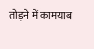तोड़ने में कामयाब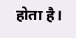होता है।